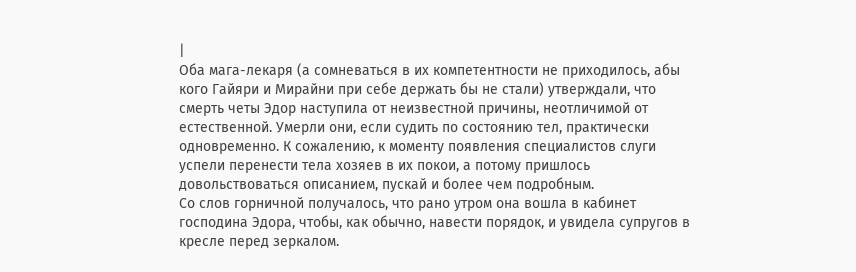|
Оба мага-лекаря (а сомневаться в их компетентности не приходилось, абы кого Гайяри и Мирайни при себе держать бы не стали) утверждали, что смерть четы Эдор наступила от неизвестной причины, неотличимой от естественной. Умерли они, если судить по состоянию тел, практически одновременно. К сожалению, к моменту появления специалистов слуги успели перенести тела хозяев в их покои, а потому пришлось довольствоваться описанием, пускай и более чем подробным.
Со слов горничной получалось, что рано утром она вошла в кабинет господина Эдора, чтобы, как обычно, навести порядок, и увидела супругов в кресле перед зеркалом.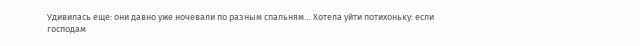Удивилась еще: они давно уже ночевали по разным спальням… Хотела уйти потихоньку: если господам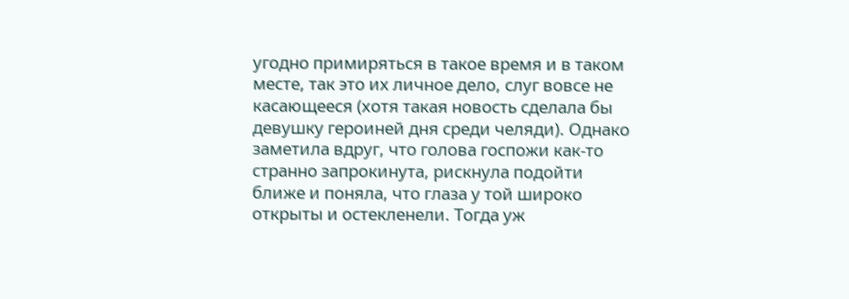угодно примиряться в такое время и в таком месте, так это их личное дело, слуг вовсе не касающееся (хотя такая новость сделала бы девушку героиней дня среди челяди). Однако заметила вдруг, что голова госпожи как-то странно запрокинута, рискнула подойти ближе и поняла, что глаза у той широко открыты и остекленели. Тогда уж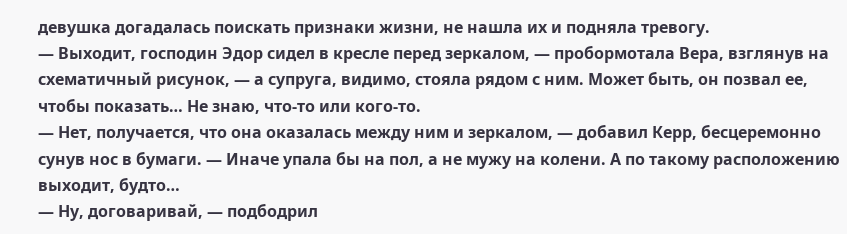девушка догадалась поискать признаки жизни, не нашла их и подняла тревогу.
— Выходит, господин Эдор сидел в кресле перед зеркалом, — пробормотала Вера, взглянув на схематичный рисунок, — а супруга, видимо, стояла рядом с ним. Может быть, он позвал ее, чтобы показать… Не знаю, что-то или кого-то.
— Нет, получается, что она оказалась между ним и зеркалом, — добавил Керр, бесцеремонно сунув нос в бумаги. — Иначе упала бы на пол, а не мужу на колени. А по такому расположению выходит, будто…
— Ну, договаривай, — подбодрил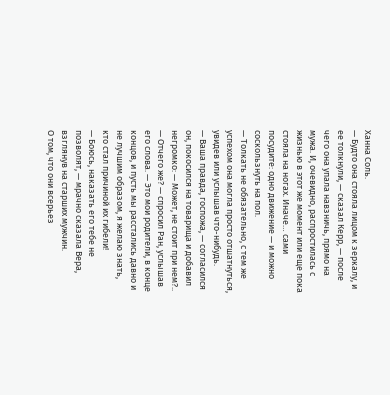Ханна Соль.
— Будто она стояла лицом к зеркалу, и ее толкнули, — сказал Керр, — после чего она упала навзничь, прямо на мужа. И, очевидно, распростилась с жизнью в этот же момент или еще пока стояла на ногах. Иначе… сами посудите: одно движение — и можно соскользнуть на пол.
— Толкать не обязательно, с тем же успехом она могла просто отшатнуться, увидев или услышав что-нибудь.
— Ваша правда, госпожа, — согласился он, покосился на товарища и добавил негромко: — Может, не стоит при нем?..
— Отчего же? — спросил Ран, услышав его слова. — Это мои родители, в конце концов, и пусть мы расстались давно и не лучшим образом, я желаю знать, кто стал причиной их гибели!
— Боюсь, наказать его тебе не позволят, — мрачно сказала Вера, взглянув на старших мужчин.
О том, что они всерьез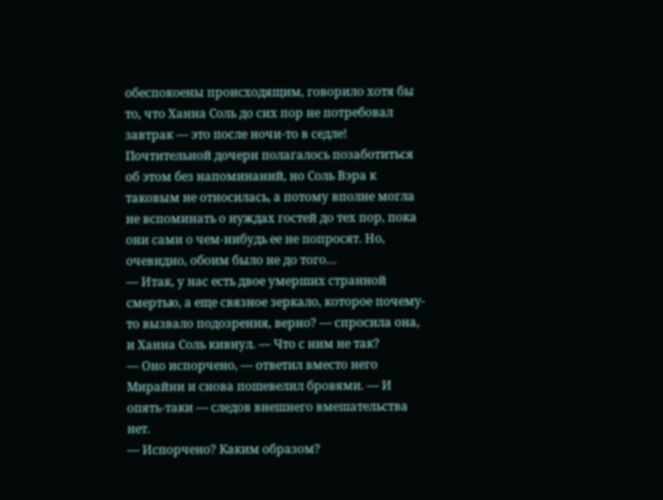обеспокоены происходящим, говорило хотя бы то, что Ханна Соль до сих пор не потребовал завтрак — это после ночи-то в седле! Почтительной дочери полагалось позаботиться об этом без напоминаний, но Соль Вэра к таковым не относилась, а потому вполне могла не вспоминать о нуждах гостей до тех пор, пока они сами о чем-нибудь ее не попросят. Но, очевидно, обоим было не до того…
— Итак, у нас есть двое умерших странной смертью, а еще связное зеркало, которое почему-то вызвало подозрения, верно? — спросила она, и Ханна Соль кивнул. — Что с ним не так?
— Оно испорчено, — ответил вместо него Мирайни и снова пошевелил бровями. — И опять-таки — следов внешнего вмешательства нет.
— Испорчено? Каким образом?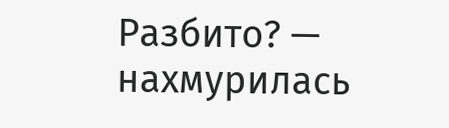Разбито? — нахмурилась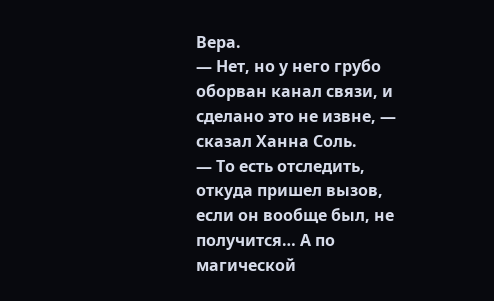Вера.
— Нет, но у него грубо оборван канал связи, и сделано это не извне, — сказал Ханна Соль.
— То есть отследить, откуда пришел вызов, если он вообще был, не получится… А по магической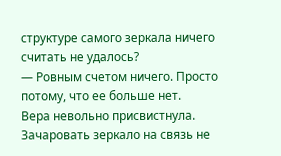структуре самого зеркала ничего считать не удалось?
— Ровным счетом ничего. Просто потому, что ее больше нет.
Вера невольно присвистнула.
Зачаровать зеркало на связь не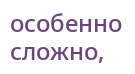особенно сложно,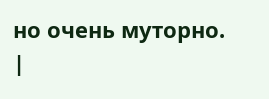но очень муторно. |